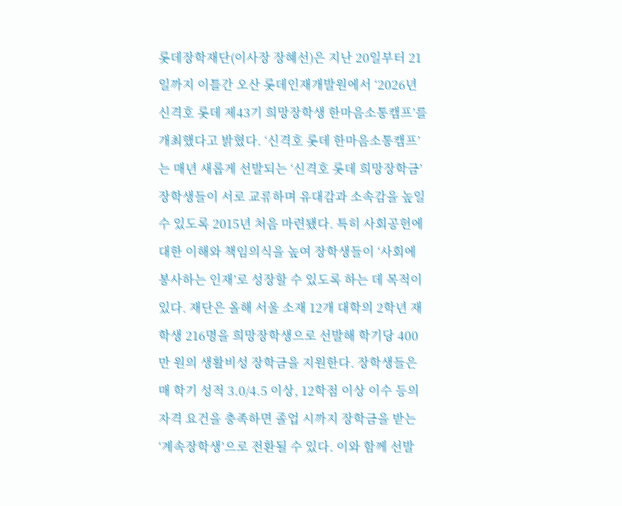롯데장학재단(이사장 장혜선)은 지난 20일부터 21일까지 이틀간 오산 롯데인재개발원에서 ‘2026년 신격호 롯데 제43기 희망장학생 한마음소통캠프’를 개최했다고 밝혔다. ‘신격호 롯데 한마음소통캠프’는 매년 새롭게 선발되는 ‘신격호 롯데 희망장학금’ 장학생들이 서로 교류하며 유대감과 소속감을 높일 수 있도록 2015년 처음 마련됐다. 특히 사회공헌에 대한 이해와 책임의식을 높여 장학생들이 ‘사회에 봉사하는 인재’로 성장할 수 있도록 하는 데 목적이 있다. 재단은 올해 서울 소재 12개 대학의 2학년 재학생 216명을 희망장학생으로 선발해 학기당 400만 원의 생활비성 장학금을 지원한다. 장학생들은 매 학기 성적 3.0/4.5 이상, 12학점 이상 이수 등의 자격 요건을 충족하면 졸업 시까지 장학금을 받는 ‘계속장학생’으로 전환될 수 있다. 이와 함께 선발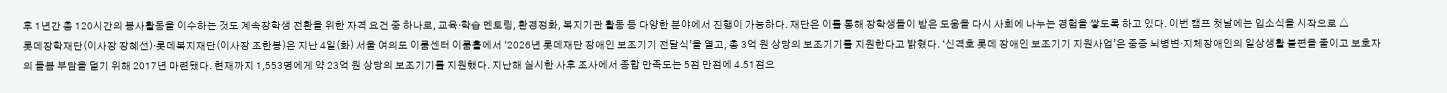후 1년간 총 120시간의 봉사활동을 이수하는 것도 계속장학생 전환을 위한 자격 요건 중 하나로, 교육·학습 멘토링, 환경정화, 복지기관 활동 등 다양한 분야에서 진행이 가능하다. 재단은 이를 통해 장학생들이 받은 도움을 다시 사회에 나누는 경험을 쌓도록 하고 있다. 이번 캠프 첫날에는 입소식을 시작으로 △
롯데장학재단(이사장 장혜선)·롯데복지재단(이사장 조한봉)은 지난 4일(화) 서울 여의도 이룸센터 이룸홀에서 ‘2026년 롯데재단 장애인 보조기기 전달식’을 열고, 총 3억 원 상당의 보조기기를 지원한다고 밝혔다. ‘신격호 롯데 장애인 보조기기 지원사업’은 중증 뇌병변·지체장애인의 일상생활 불편을 줄이고 보호자의 돌봄 부담을 덜기 위해 2017년 마련됐다. 현재까지 1,553명에게 약 23억 원 상당의 보조기기를 지원했다. 지난해 실시한 사후 조사에서 종합 만족도는 5점 만점에 4.51점으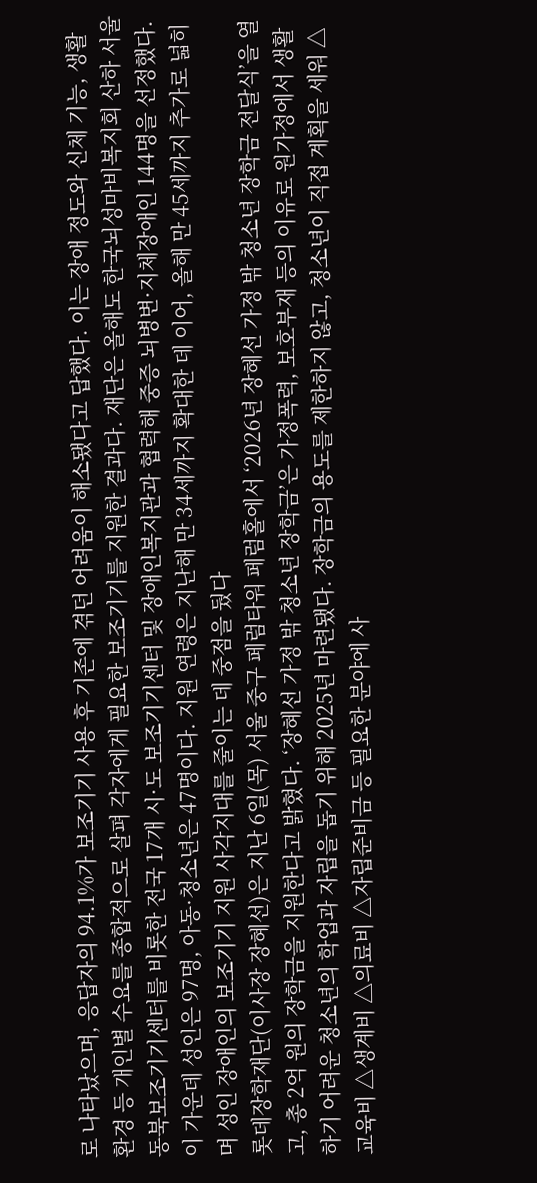로 나타났으며, 응답자의 94.1%가 보조기기 사용 후 기존에 겪던 어려움이 해소됐다고 답했다. 이는 장애 정도와 신체 기능, 생활환경 등 개인별 수요를 종합적으로 살펴 각자에게 필요한 보조기기를 지원한 결과다. 재단은 올해도 한국뇌성마비복지회 산하 서울동북보조기기센터를 비롯한 전국 17개 시·도 보조기기센터 및 장애인복지관과 협력해 중증 뇌병변·지체장애인 144명을 선정했다. 이 가운데 성인은 97명, 아동·청소년은 47명이다. 지원 연령은 지난해 만 34세까지 확대한 데 이어, 올해 만 45세까지 추가로 넓히며 성인 장애인의 보조기기 지원 사각지대를 줄이는 데 중점을 뒀다
롯데장학재단(이사장 장혜선)은 지난 6일(목) 서울 중구 페럼타워 페럼홀에서 ‘2026년 장혜선 가정 밖 청소년 장학금 전달식’을 열고, 총 2억 원의 장학금을 지원한다고 밝혔다. ‘장혜선 가정 밖 청소년 장학금’은 가정폭력, 보호부재 등의 이유로 원가정에서 생활하기 어려운 청소년의 학업과 자립을 돕기 위해 2025년 마련됐다. 장학금의 용도를 제한하지 않고, 청소년이 직접 계획을 세워 △교육비 △생계비 △의료비 △자립준비금 등 필요한 분야에 사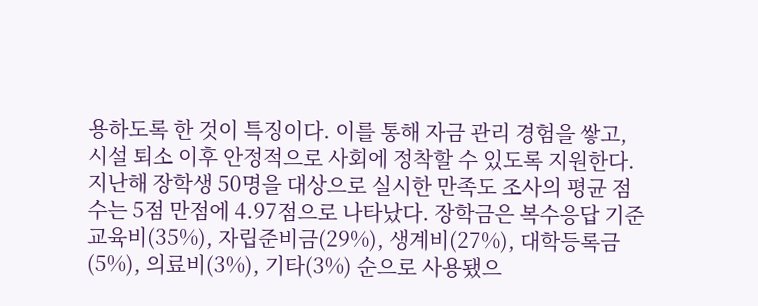용하도록 한 것이 특징이다. 이를 통해 자금 관리 경험을 쌓고, 시설 퇴소 이후 안정적으로 사회에 정착할 수 있도록 지원한다. 지난해 장학생 50명을 대상으로 실시한 만족도 조사의 평균 점수는 5점 만점에 4.97점으로 나타났다. 장학금은 복수응답 기준 교육비(35%), 자립준비금(29%), 생계비(27%), 대학등록금(5%), 의료비(3%), 기타(3%) 순으로 사용됐으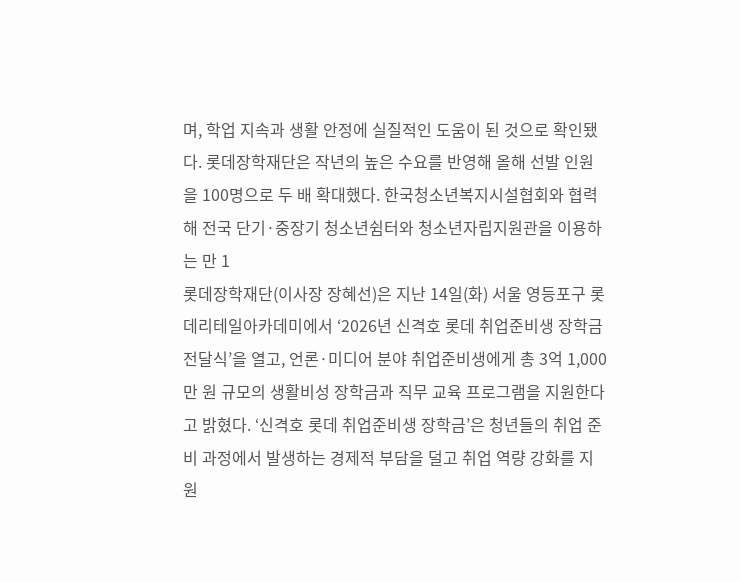며, 학업 지속과 생활 안정에 실질적인 도움이 된 것으로 확인됐다. 롯데장학재단은 작년의 높은 수요를 반영해 올해 선발 인원을 100명으로 두 배 확대했다. 한국청소년복지시설협회와 협력해 전국 단기·중장기 청소년쉼터와 청소년자립지원관을 이용하는 만 1
롯데장학재단(이사장 장혜선)은 지난 14일(화) 서울 영등포구 롯데리테일아카데미에서 ‘2026년 신격호 롯데 취업준비생 장학금 전달식’을 열고, 언론·미디어 분야 취업준비생에게 총 3억 1,000만 원 규모의 생활비성 장학금과 직무 교육 프로그램을 지원한다고 밝혔다. ‘신격호 롯데 취업준비생 장학금’은 청년들의 취업 준비 과정에서 발생하는 경제적 부담을 덜고 취업 역량 강화를 지원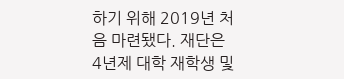하기 위해 2019년 처음 마련됐다. 재단은 4년제 대학 재학생 및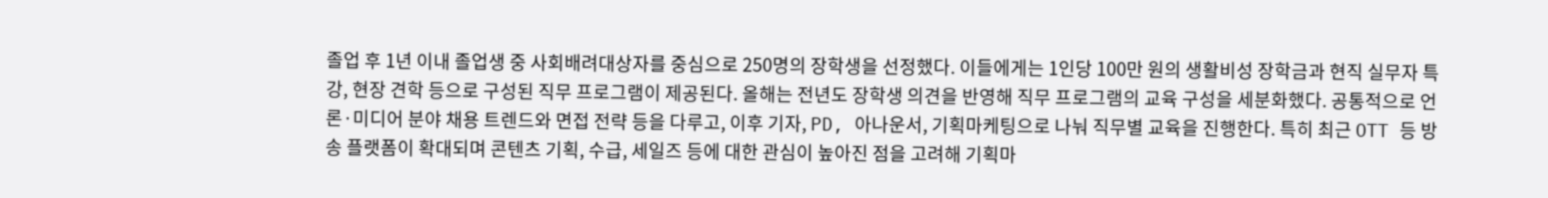졸업 후 1년 이내 졸업생 중 사회배려대상자를 중심으로 250명의 장학생을 선정했다. 이들에게는 1인당 100만 원의 생활비성 장학금과 현직 실무자 특강, 현장 견학 등으로 구성된 직무 프로그램이 제공된다. 올해는 전년도 장학생 의견을 반영해 직무 프로그램의 교육 구성을 세분화했다. 공통적으로 언론·미디어 분야 채용 트렌드와 면접 전략 등을 다루고, 이후 기자, PD, 아나운서, 기획마케팅으로 나눠 직무별 교육을 진행한다. 특히 최근 OTT 등 방송 플랫폼이 확대되며 콘텐츠 기획, 수급, 세일즈 등에 대한 관심이 높아진 점을 고려해 기획마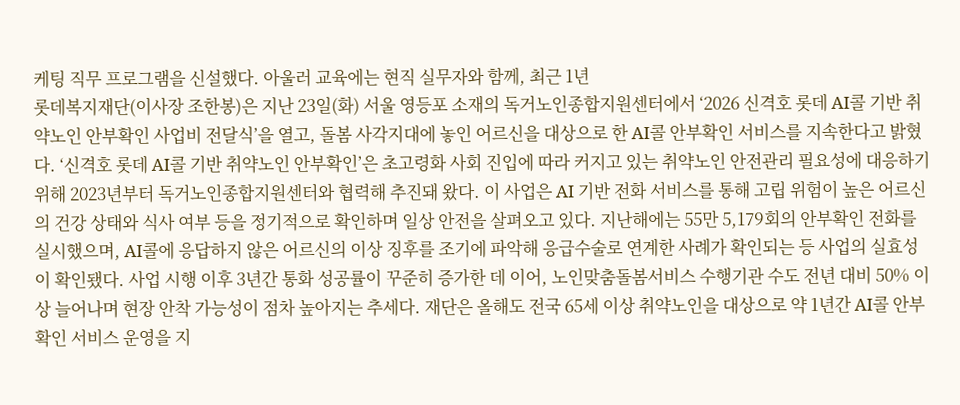케팅 직무 프로그램을 신설했다. 아울러 교육에는 현직 실무자와 함께, 최근 1년
롯데복지재단(이사장 조한봉)은 지난 23일(화) 서울 영등포 소재의 독거노인종합지원센터에서 ‘2026 신격호 롯데 AI콜 기반 취약노인 안부확인 사업비 전달식’을 열고, 돌봄 사각지대에 놓인 어르신을 대상으로 한 AI콜 안부확인 서비스를 지속한다고 밝혔다. ‘신격호 롯데 AI콜 기반 취약노인 안부확인’은 초고령화 사회 진입에 따라 커지고 있는 취약노인 안전관리 필요성에 대응하기 위해 2023년부터 독거노인종합지원센터와 협력해 추진돼 왔다. 이 사업은 AI 기반 전화 서비스를 통해 고립 위험이 높은 어르신의 건강 상태와 식사 여부 등을 정기적으로 확인하며 일상 안전을 살펴오고 있다. 지난해에는 55만 5,179회의 안부확인 전화를 실시했으며, AI콜에 응답하지 않은 어르신의 이상 징후를 조기에 파악해 응급수술로 연계한 사례가 확인되는 등 사업의 실효성이 확인됐다. 사업 시행 이후 3년간 통화 성공률이 꾸준히 증가한 데 이어, 노인맞춤돌봄서비스 수행기관 수도 전년 대비 50% 이상 늘어나며 현장 안착 가능성이 점차 높아지는 추세다. 재단은 올해도 전국 65세 이상 취약노인을 대상으로 약 1년간 AI콜 안부확인 서비스 운영을 지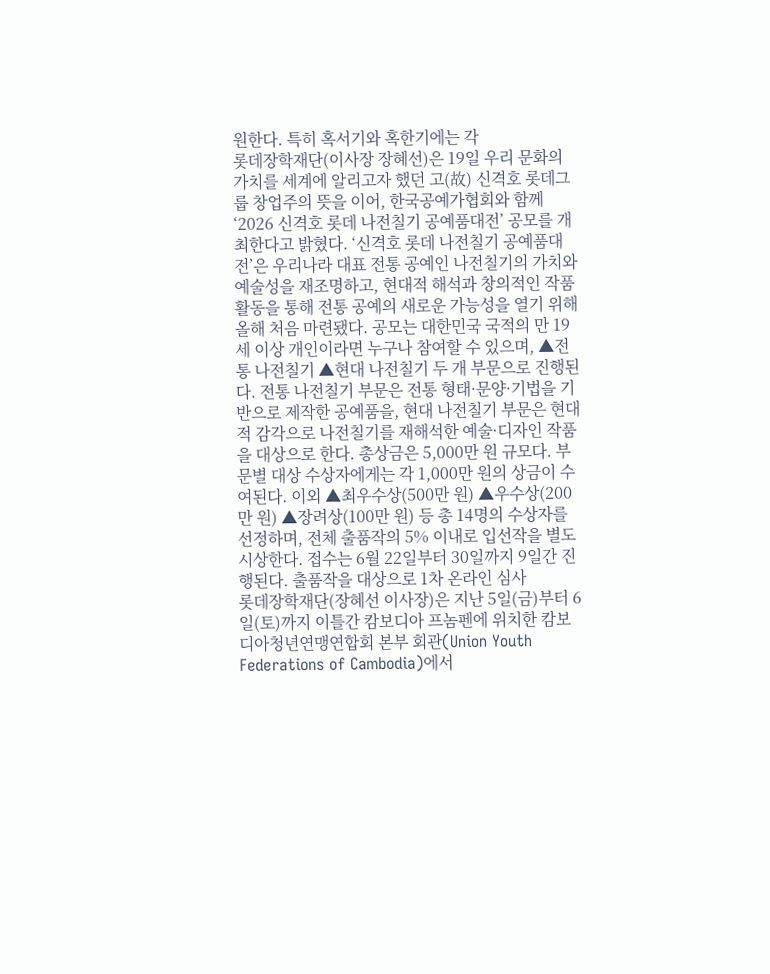원한다. 특히 혹서기와 혹한기에는 각
롯데장학재단(이사장 장혜선)은 19일 우리 문화의 가치를 세계에 알리고자 했던 고(故) 신격호 롯데그룹 창업주의 뜻을 이어, 한국공예가협회와 함께 ‘2026 신격호 롯데 나전칠기 공예품대전’ 공모를 개최한다고 밝혔다. ‘신격호 롯데 나전칠기 공예품대전’은 우리나라 대표 전통 공예인 나전칠기의 가치와 예술성을 재조명하고, 현대적 해석과 창의적인 작품 활동을 통해 전통 공예의 새로운 가능성을 열기 위해 올해 처음 마련됐다. 공모는 대한민국 국적의 만 19세 이상 개인이라면 누구나 참여할 수 있으며, ▲전통 나전칠기 ▲현대 나전칠기 두 개 부문으로 진행된다. 전통 나전칠기 부문은 전통 형태·문양·기법을 기반으로 제작한 공예품을, 현대 나전칠기 부문은 현대적 감각으로 나전칠기를 재해석한 예술·디자인 작품을 대상으로 한다. 총상금은 5,000만 원 규모다. 부문별 대상 수상자에게는 각 1,000만 원의 상금이 수여된다. 이외 ▲최우수상(500만 원) ▲우수상(200만 원) ▲장려상(100만 원) 등 총 14명의 수상자를 선정하며, 전체 출품작의 5% 이내로 입선작을 별도 시상한다. 접수는 6월 22일부터 30일까지 9일간 진행된다. 출품작을 대상으로 1차 온라인 심사
롯데장학재단(장혜선 이사장)은 지난 5일(금)부터 6일(토)까지 이틀간 캄보디아 프놈펜에 위치한 캄보디아청년연맹연합회 본부 회관(Union Youth Federations of Cambodia)에서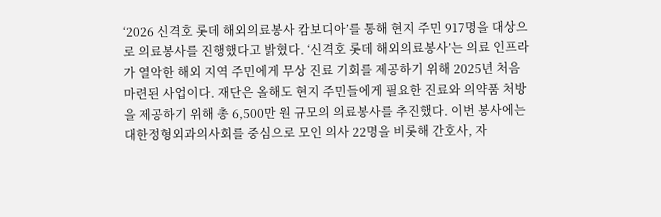‘2026 신격호 롯데 해외의료봉사 캄보디아’를 통해 현지 주민 917명을 대상으로 의료봉사를 진행했다고 밝혔다. ‘신격호 롯데 해외의료봉사’는 의료 인프라가 열악한 해외 지역 주민에게 무상 진료 기회를 제공하기 위해 2025년 처음 마련된 사업이다. 재단은 올해도 현지 주민들에게 필요한 진료와 의약품 처방을 제공하기 위해 총 6,500만 원 규모의 의료봉사를 추진했다. 이번 봉사에는 대한정형외과의사회를 중심으로 모인 의사 22명을 비롯해 간호사, 자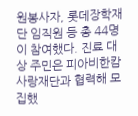원봉사자, 롯데장학재단 임직원 등 총 44명이 참여했다. 진료 대상 주민은 피아비한캄사랑재단과 협력해 모집했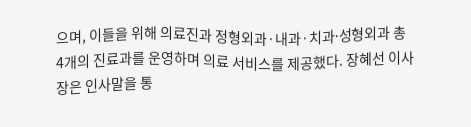으며, 이들을 위해 의료진과 정형외과·내과·치과성〮형외과 총 4개의 진료과를 운영하며 의료 서비스를 제공했다. 장혜선 이사장은 인사말을 통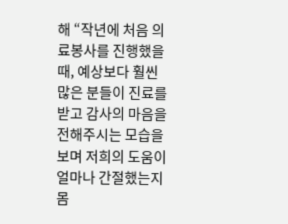해 “작년에 처음 의료봉사를 진행했을 때, 예상보다 훨씬 많은 분들이 진료를 받고 감사의 마음을 전해주시는 모습을 보며 저희의 도움이 얼마나 간절했는지 몸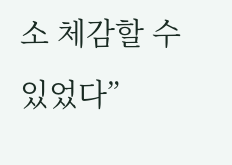소 체감할 수 있었다”